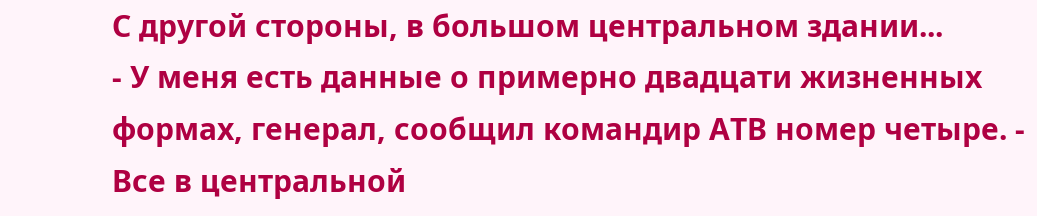С другой стороны, в большом центральном здании...
- У меня есть данные о примерно двадцати жизненных формах, генерал, сообщил командир АТВ номер четыре. - Все в центральной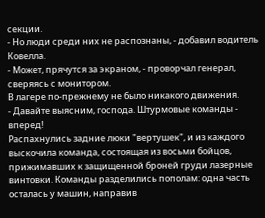секции.
- Но люди среди них не распознаны, - добавил водитель Ковелла.
- Может, прячутся за экраном, - проворчал генерал, сверяясь с монитором.
В лагере по-прежнему не было никакого движения.
- Давайте выясним, господа. Штурмовые команды - вперед!
Распахнулись задние люки "вертушек", и из каждого выскочила команда, состоящая из восьми бойцов, прижимавших к защищенной броней груди лазерные винтовки. Команды разделились пополам: одна часть осталась у машин, направив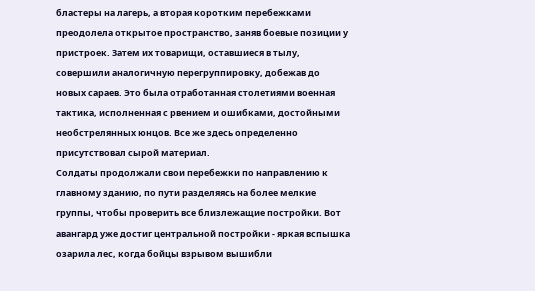бластеры на лагерь, а вторая коротким перебежками преодолела открытое пространство, заняв боевые позиции у пристроек. Затем их товарищи, оставшиеся в тылу, совершили аналогичную перегруппировку, добежав до новых сараев. Это была отработанная столетиями военная тактика, исполненная с рвением и ошибками, достойными необстрелянных юнцов. Все же здесь определенно присутствовал сырой материал.
Солдаты продолжали свои перебежки по направлению к главному зданию, по пути разделяясь на более мелкие группы, чтобы проверить все близлежащие постройки. Вот авангард уже достиг центральной постройки - яркая вспышка озарила лес, когда бойцы взрывом вышибли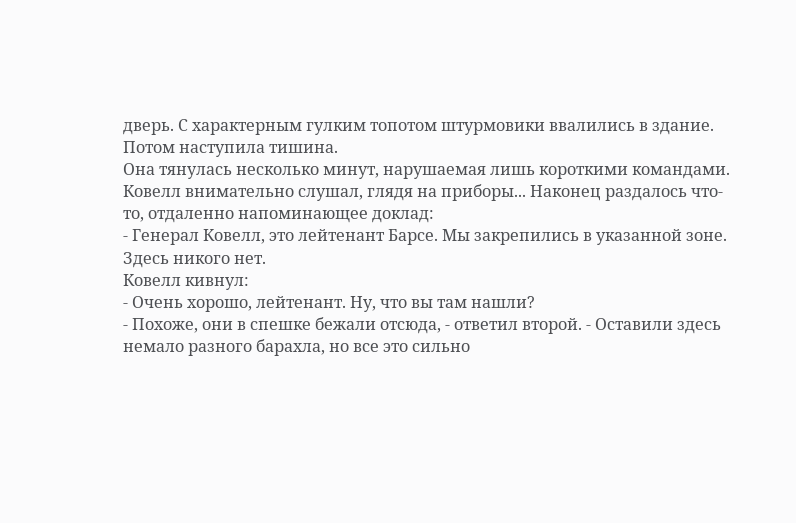дверь. С характерным гулким топотом штурмовики ввалились в здание.
Потом наступила тишина.
Она тянулась несколько минут, нарушаемая лишь короткими командами. Ковелл внимательно слушал, глядя на приборы... Наконец раздалось что-то, отдаленно напоминающее доклад:
- Генерал Ковелл, это лейтенант Барсе. Мы закрепились в указанной зоне. Здесь никого нет.
Ковелл кивнул:
- Очень хорошо, лейтенант. Ну, что вы там нашли?
- Похоже, они в спешке бежали отсюда, - ответил второй. - Оставили здесь немало разного барахла, но все это сильно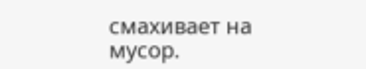смахивает на мусор.